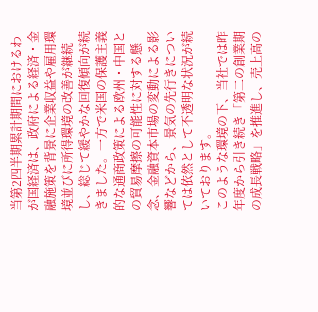当第2四半期累計期間におけるわが国経済は、政府による経済・金融施策を背景に企業収益や雇用環境並びに所得環境の改善が継続し、総じて緩やかな回復傾向が続きました。一方で米国の保護主義的な通商政策による欧州・中国との貿易摩擦の可能性に対する懸念、金融資本市場の変動による影響などから、景気の先行きについては依然として不透明な状況が続いております。
このような環境の下、当社では昨年度から引き続き「第二の創業期の成長戦略」を推進し、売上高の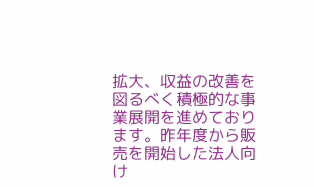拡大、収益の改善を図るべく積極的な事業展開を進めております。昨年度から販売を開始した法人向け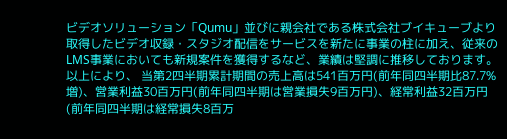ビデオソリューション「Qumu」並びに親会社である株式会社ブイキューブより取得したビデオ収録・スタジオ配信をサービスを新たに事業の柱に加え、従来のLMS事業においても新規案件を獲得するなど、業績は堅調に推移しております。
以上により、 当第2四半期累計期間の売上高は541百万円(前年同四半期比87.7%増)、営業利益30百万円(前年同四半期は営業損失9百万円)、経常利益32百万円(前年同四半期は経常損失8百万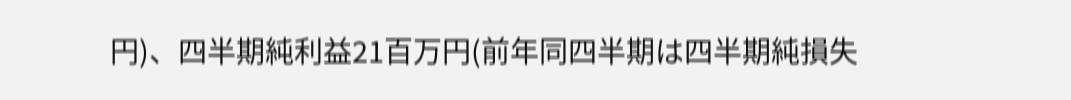円)、四半期純利益21百万円(前年同四半期は四半期純損失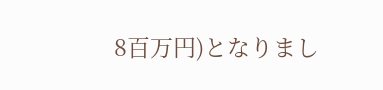8百万円)となりまし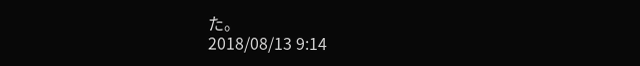た。
2018/08/13 9:14